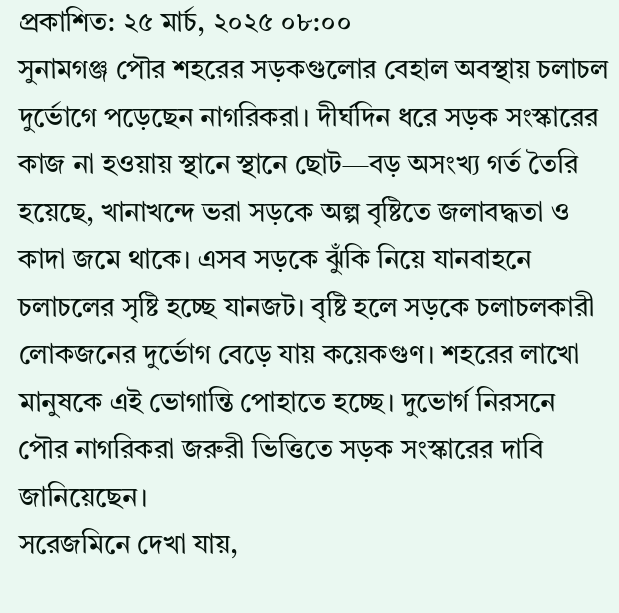প্রকাশিত: ২৫ মার্চ, ২০২৫ ০৮:০০
সুনামগঞ্জ পৌর শহরের সড়কগুলোর বেহাল অবস্থায় চলাচল দুর্ভোগে পড়েছেন নাগরিকরা। দীর্ঘদিন ধরে সড়ক সংস্কারের কাজ না হওয়ায় স্থানে স্থানে ছোট—বড় অসংখ্য গর্ত তৈরি হয়েছে, খানাখন্দে ভরা সড়কে অল্প বৃষ্টিতে জলাবদ্ধতা ও কাদা জমে থাকে। এসব সড়কে ঝুঁকি নিয়ে যানবাহনে চলাচলের সৃষ্টি হচ্ছে যানজট। বৃষ্টি হলে সড়কে চলাচলকারী লোকজনের দুর্ভোগ বেড়ে যায় কয়েকগুণ। শহরের লাখো মানুষকে এই ভোগান্তি পোহাতে হচ্ছে। দুভোর্গ নিরসনে পৌর নাগরিকরা জরুরী ভিত্তিতে সড়ক সংস্কারের দাবি জানিয়েছেন।
সরেজমিনে দেখা যায়,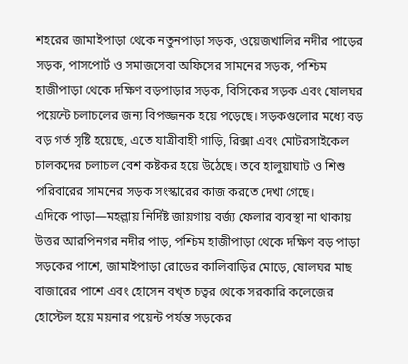শহরের জামাইপাড়া থেকে নতুনপাড়া সড়ক, ওয়েজখালির নদীর পাড়ের সড়ক, পাসপোর্ট ও সমাজসেবা অফিসের সামনের সড়ক, পশ্চিম হাজীপাড়া থেকে দক্ষিণ বড়পাড়ার সড়ক, বিসিকের সড়ক এবং ষোলঘর পয়েন্টে চলাচলের জন্য বিপজ্জনক হয়ে পড়েছে। সড়কগুলোর মধ্যে বড় বড় গর্ত সৃষ্টি হয়েছে, এতে যাত্রীবাহী গাড়ি, রিক্সা এবং মোটরসাইকেল চালকদের চলাচল বেশ কষ্টকর হয়ে উঠেছে। তবে হালুয়াঘাট ও শিশু পরিবারের সামনের সড়ক সংস্কারের কাজ করতে দেখা গেছে।
এদিকে পাড়া—মহল্লায় নির্দিষ্ট জায়গায় বর্জ্য ফেলার ব্যবস্থা না থাকায় উত্তর আরপিনগর নদীর পাড়, পশ্চিম হাজীপাড়া থেকে দক্ষিণ বড় পাড়া সড়কের পাশে, জামাইপাড়া রোডের কালিবাড়ির মোড়ে, ষোলঘর মাছ বাজারের পাশে এবং হোসেন বখ্ত চত্বর থেকে সরকারি কলেজের হোস্টেল হয়ে ময়নার পয়েন্ট পর্যন্ত সড়কের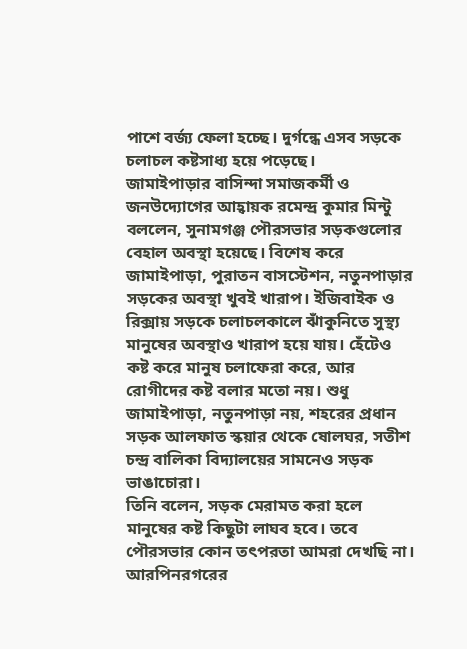পাশে বর্জ্য ফেলা হচ্ছে। দুর্গন্ধে এসব সড়কে চলাচল কষ্টসাধ্য হয়ে পড়েছে।
জামাইপাড়ার বাসিন্দা সমাজকর্মী ও জনউদ্যোগের আহ্বায়ক রমেন্দ্র কুমার মিন্টু বললেন, সুনামগঞ্জ পৌরসভার সড়কগুলোর বেহাল অবস্থা হয়েছে। বিশেষ করে জামাইপাড়া, পুরাতন বাসস্টেশন, নতুনপাড়ার সড়কের অবস্থা খুবই খারাপ। ইজিবাইক ও রিক্সায় সড়কে চলাচলকালে ঝাঁকুনিতে সুস্থ্য মানুষের অবস্থাও খারাপ হয়ে যায়। হেঁটেও কষ্ট করে মানুষ চলাফেরা করে, আর রোগীদের কষ্ট বলার মতো নয়। শুধু জামাইপাড়া, নতুনপাড়া নয়, শহরের প্রধান সড়ক আলফাত স্কয়ার থেকে ষোলঘর, সতীশ চন্দ্র বালিকা বিদ্যালয়ের সামনেও সড়ক ভাঙাচোরা।
তিনি বলেন, সড়ক মেরামত করা হলে মানুষের কষ্ট কিছুটা লাঘব হবে। তবে পৌরসভার কোন তৎপরতা আমরা দেখছি না।
আরপিনরগরের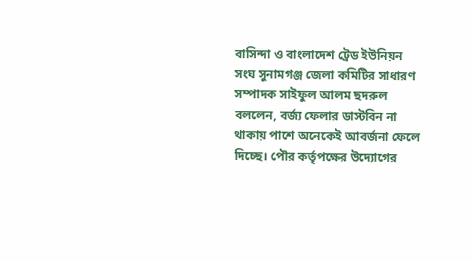বাসিন্দা ও বাংলাদেশ ট্রেড ইউনিয়ন সংঘ সুনামগঞ্জ জেলা কমিটির সাধারণ সম্পাদক সাইফুল আলম ছদরুল বললেন, বর্জ্য ফেলার ডাস্টবিন না থাকায় পাশে অনেকেই আবর্জনা ফেলে দিচ্ছে। পৌর কর্তৃপক্ষের উদ্যোগের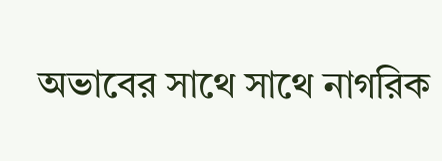অভাবের সাথে সাথে নাগরিক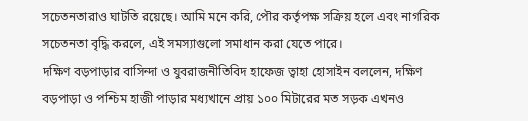সচেতনতারাও ঘাটতি রয়েছে। আমি মনে করি, পৌর কর্তৃপক্ষ সক্রিয় হলে এবং নাগরিক সচেতনতা বৃদ্ধি করলে, এই সমস্যাগুলো সমাধান করা যেতে পারে।
দক্ষিণ বড়পাড়ার বাসিন্দা ও যুবরাজনীতিবিদ হাফেজ ত্বাহা হোসাইন বললেন, দক্ষিণ বড়পাড়া ও পশ্চিম হাজী পাড়ার মধ্যখানে প্রায় ১০০ মিটারের মত সড়ক এখনও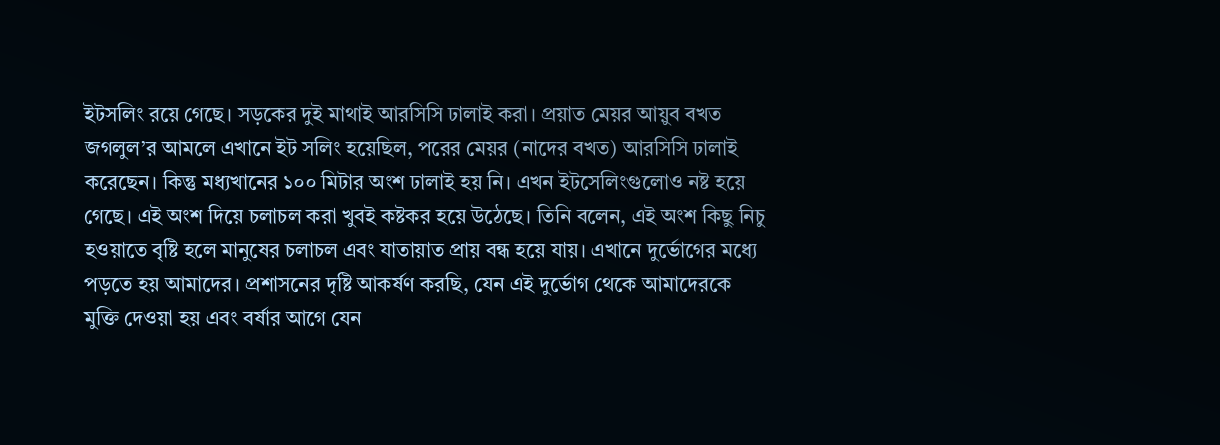ইটসলিং রয়ে গেছে। সড়কের দুই মাথাই আরসিসি ঢালাই করা। প্রয়াত মেয়র আয়ুব বখত জগলুল’র আমলে এখানে ইট সলিং হয়েছিল, পরের মেয়র (নাদের বখত) আরসিসি ঢালাই করেছেন। কিন্তু মধ্যখানের ১০০ মিটার অংশ ঢালাই হয় নি। এখন ইটসেলিংগুলোও নষ্ট হয়ে গেছে। এই অংশ দিয়ে চলাচল করা খুবই কষ্টকর হয়ে উঠেছে। তিনি বলেন, এই অংশ কিছু নিচু হওয়াতে বৃষ্টি হলে মানুষের চলাচল এবং যাতায়াত প্রায় বন্ধ হয়ে যায়। এখানে দুর্ভোগের মধ্যে পড়তে হয় আমাদের। প্রশাসনের দৃষ্টি আকর্ষণ করছি, যেন এই দুর্ভোগ থেকে আমাদেরকে মুক্তি দেওয়া হয় এবং বর্ষার আগে যেন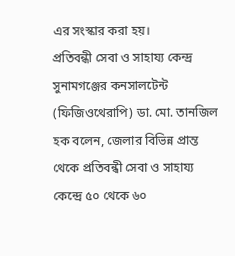এর সংস্কার করা হয়।
প্রতিবন্ধী সেবা ও সাহায্য কেন্দ্র সুনামগঞ্জের কনসালটেন্ট (ফিজিওথেরাপি) ডা. মো. তানজিল হক বলেন, জেলার বিভিন্ন প্রান্ত থেকে প্রতিবন্ধী সেবা ও সাহায্য কেন্দ্রে ৫০ থেকে ৬০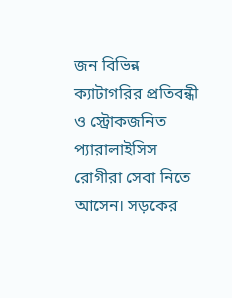জন বিভিন্ন ক্যাটাগরির প্রতিবন্ধী ও স্ট্রোকজনিত প্যারালাইসিস রোগীরা সেবা নিতে আসেন। সড়কের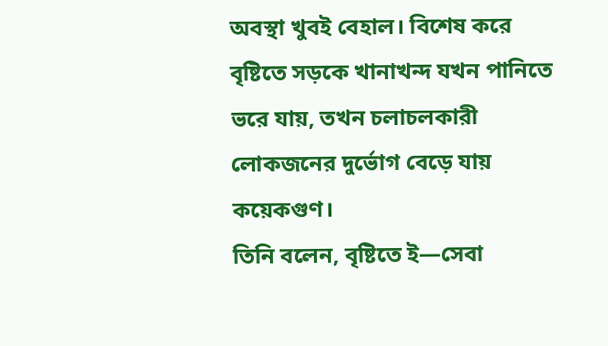অবস্থা খুবই বেহাল। বিশেষ করে বৃষ্টিতে সড়কে খানাখন্দ যখন পানিতে ভরে যায়, তখন চলাচলকারী লোকজনের দুর্ভোগ বেড়ে যায় কয়েকগুণ।
তিনি বলেন, বৃষ্টিতে ই—সেবা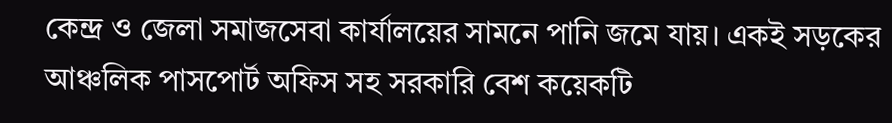কেন্দ্র ও জেলা সমাজসেবা কার্যালয়ের সামনে পানি জমে যায়। একই সড়কের আঞ্চলিক পাসপোর্ট অফিস সহ সরকারি বেশ কয়েকটি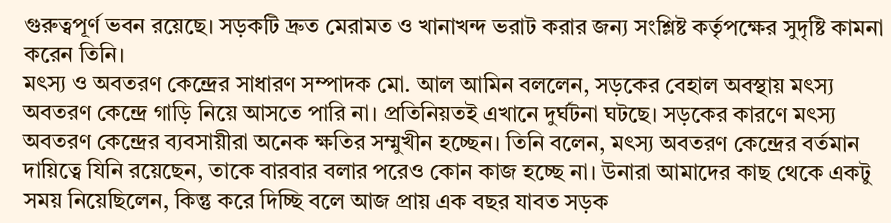গুরুত্বপূর্ণ ভবন রয়েছে। সড়কটি দ্রুত মেরামত ও খানাখন্দ ভরাট করার জন্য সংশ্লিষ্ট কর্তৃপক্ষের সুদৃষ্টি কামনা করেন তিনি।
মৎস্য ও অবতরণ কেন্দ্রের সাধারণ সম্পাদক মো. আল আমিন বললেন, সড়কের বেহাল অবস্থায় মৎস্য অবতরণ কেন্দ্রে গাড়ি নিয়ে আসতে পারি না। প্রতিনিয়তই এখানে দুর্ঘটনা ঘটছে। সড়কের কারণে মৎস্য অবতরণ কেন্দ্রের ব্যবসায়ীরা অনেক ক্ষতির সম্মুখীন হচ্ছেন। তিনি বলেন, মৎস্য অবতরণ কেন্দ্রের বর্তমান দায়িত্বে যিনি রয়েছেন, তাকে বারবার বলার পরেও কোন কাজ হচ্ছে না। উনারা আমাদের কাছ থেকে একটু সময় নিয়েছিলেন, কিন্তু করে দিচ্ছি বলে আজ প্রায় এক বছর যাবত সড়ক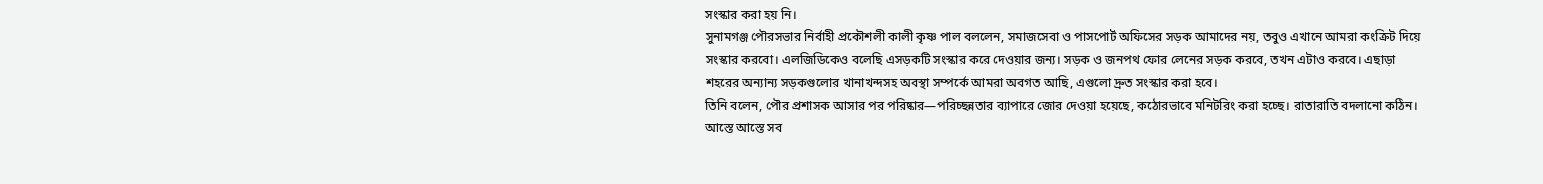সংস্কার করা হয় নি।
সুনামগঞ্জ পৌরসভার নির্বাহী প্রকৌশলী কালী কৃষ্ণ পাল বললেন, সমাজসেবা ও পাসপোর্ট অফিসের সড়ক আমাদের নয়, তবুও এখানে আমরা কংক্রিট দিয়ে সংস্কার করবো। এলজিডিকেও বলেছি এসড়কটি সংস্কার করে দেওয়ার জন্য। সড়ক ও জনপথ ফোর লেনের সড়ক করবে, তখন এটাও করবে। এছাড়া শহরের অন্যান্য সড়কগুলোর খানাখন্দসহ অবস্থা সম্পর্কে আমরা অবগত আছি, এগুলো দ্রুত সংস্কার করা হবে।
তিনি বলেন, পৌর প্রশাসক আসার পর পরিষ্কার—পরিচ্ছন্নতার ব্যাপারে জোর দেওয়া হয়েছে, কঠোরভাবে মনিটরিং করা হচ্ছে। রাতারাতি বদলানো কঠিন। আস্তে আস্তে সব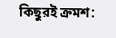কিছুরই ক্রমশ: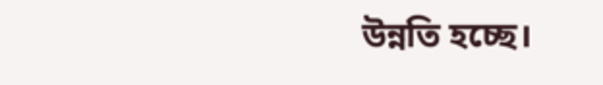উন্নতি হচ্ছে।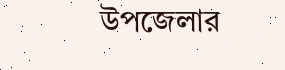উপজেলার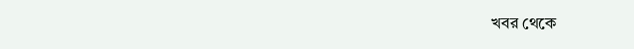খবর থেকে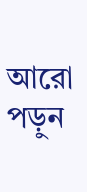আরো পড়ুন